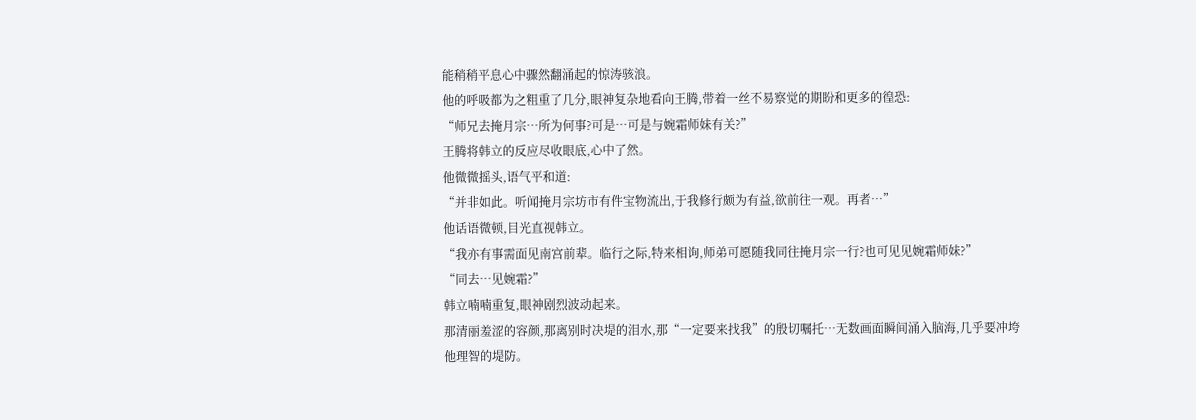能稍稍平息心中骤然翻涌起的惊涛骇浪。
他的呼吸都为之粗重了几分,眼神复杂地看向王腾,带着一丝不易察觉的期盼和更多的徨恐:
“师兄去掩月宗…所为何事?可是…可是与婉霜师妹有关?”
王腾将韩立的反应尽收眼底,心中了然。
他微微摇头,语气平和道:
“并非如此。听闻掩月宗坊市有件宝物流出,于我修行颇为有益,欲前往一观。再者…”
他话语微顿,目光直视韩立。
“我亦有事需面见南宫前辈。临行之际,特来相询,师弟可愿随我同往掩月宗一行?也可见见婉霜师妹?”
“同去…见婉霜?”
韩立喃喃重复,眼神剧烈波动起来。
那清丽羞涩的容颜,那离别时决堤的泪水,那“一定要来找我”的殷切嘱托…无数画面瞬间涌入脑海,几乎要冲垮他理智的堤防。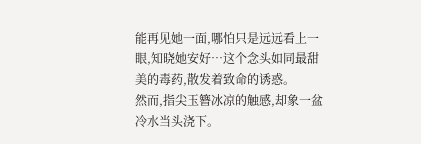能再见她一面,哪怕只是远远看上一眼,知晓她安好…这个念头如同最甜美的毒药,散发着致命的诱惑。
然而,指尖玉簪冰凉的触感,却象一盆冷水当头浇下。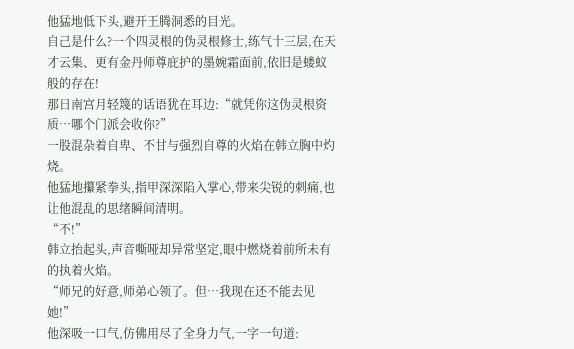他猛地低下头,避开王腾洞悉的目光。
自己是什么?一个四灵根的伪灵根修士,练气十三层,在天才云集、更有金丹师尊庇护的墨婉霜面前,依旧是蝼蚁般的存在!
那日南宫月轻篾的话语犹在耳边:“就凭你这伪灵根资质…哪个门派会收你?”
一股混杂着自卑、不甘与强烈自尊的火焰在韩立胸中灼烧。
他猛地攥紧拳头,指甲深深陷入掌心,带来尖锐的刺痛,也让他混乱的思绪瞬间清明。
“不!”
韩立抬起头,声音嘶哑却异常坚定,眼中燃烧着前所未有的执着火焰。
“师兄的好意,师弟心领了。但…我现在还不能去见她!”
他深吸一口气,仿佛用尽了全身力气,一字一句道: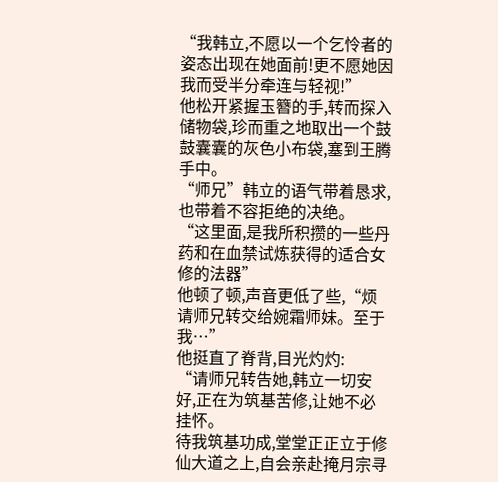“我韩立,不愿以一个乞怜者的姿态出现在她面前!更不愿她因我而受半分牵连与轻视!”
他松开紧握玉簪的手,转而探入储物袋,珍而重之地取出一个鼓鼓囊囊的灰色小布袋,塞到王腾手中。
“师兄”韩立的语气带着恳求,也带着不容拒绝的决绝。
“这里面,是我所积攒的一些丹药和在血禁试炼获得的适合女修的法器”
他顿了顿,声音更低了些,“烦请师兄转交给婉霜师妹。至于我…”
他挺直了脊背,目光灼灼:
“请师兄转告她,韩立一切安好,正在为筑基苦修,让她不必挂怀。
待我筑基功成,堂堂正正立于修仙大道之上,自会亲赴掩月宗寻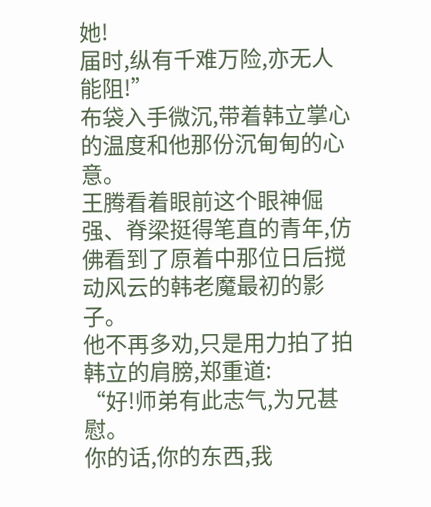她!
届时,纵有千难万险,亦无人能阻!”
布袋入手微沉,带着韩立掌心的温度和他那份沉甸甸的心意。
王腾看着眼前这个眼神倔强、脊梁挺得笔直的青年,仿佛看到了原着中那位日后搅动风云的韩老魔最初的影子。
他不再多劝,只是用力拍了拍韩立的肩膀,郑重道:
“好!师弟有此志气,为兄甚慰。
你的话,你的东西,我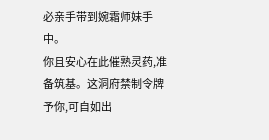必亲手带到婉霜师妹手中。
你且安心在此催熟灵药,准备筑基。这洞府禁制令牌予你,可自如出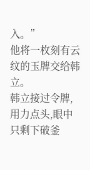入。”
他将一枚刻有云纹的玉牌交给韩立。
韩立接过令牌,用力点头,眼中只剩下破釜